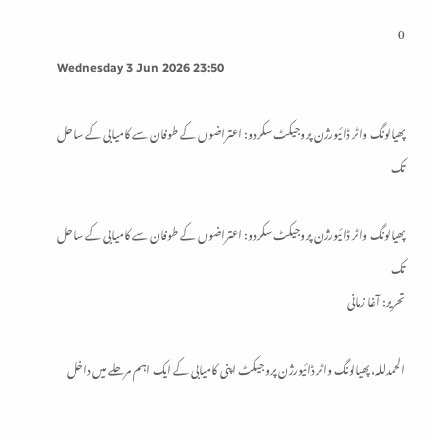0
Wednesday 3 Jun 2026 23:50

پھیالونگ واٹر ڈائیورژن پروجیکٹ سکردو: اعتراضوں کے طوفان سے کامیابی کے ساحل تک

پھیالونگ واٹر ڈائیورژن پروجیکٹ سکردو: اعتراضوں کے طوفان سے کامیابی کے ساحل تک
تحریر: آغا زمانی

الحمدللہ، پھیالونگ واٹر ڈائیورژن پروجیکٹ اپنی کامیابی کے ایک اہم مرحلے میں داخل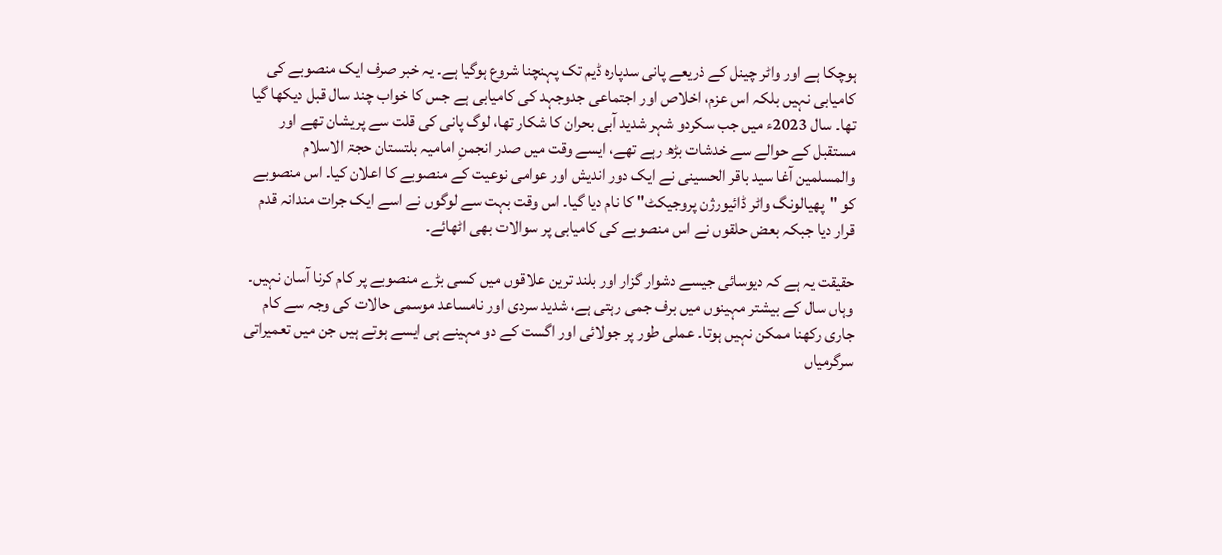ہوچکا ہے اور واٹر چینل کے ذریعے پانی سدپارہ ڈیم تک پہنچنا شروع ہوگیا ہے۔ یہ خبر صرف ایک منصوبے کی کامیابی نہیں بلکہ اس عزم، اخلاص اور اجتماعی جدوجہد کی کامیابی ہے جس کا خواب چند سال قبل دیکھا گیا تھا۔ سال 2023ء میں جب سکردو شہر شدید آبی بحران کا شکار تھا، لوگ پانی کی قلت سے پریشان تھے اور مستقبل کے حوالے سے خدشات بڑھ رہے تھے، ایسے وقت میں صدر انجمنِ امامیہ بلتستان حجۃ الاسلام والمسلمین آغا سید باقر الحسینی نے ایک دور اندیش اور عوامی نوعیت کے منصوبے کا اعلان کیا۔ اس منصوبے کو "پھیالونگ واٹر ڈائیورژن پروجیکٹ" کا نام دیا گیا۔ اس وقت بہت سے لوگوں نے اسے ایک جرات مندانہ قدم قرار دیا جبکہ بعض حلقوں نے اس منصوبے کی کامیابی پر سوالات بھی اٹھائے۔

حقیقت یہ ہے کہ دیوسائی جیسے دشوار گزار اور بلند ترین علاقوں میں کسی بڑے منصوبے پر کام کرنا آسان نہیں۔ وہاں سال کے بیشتر مہینوں میں برف جمی رہتی ہے، شدید سردی اور نامساعد موسمی حالات کی وجہ سے کام جاری رکھنا ممکن نہیں ہوتا۔ عملی طور پر جولائی اور اگست کے دو مہینے ہی ایسے ہوتے ہیں جن میں تعمیراتی سرگرمیاں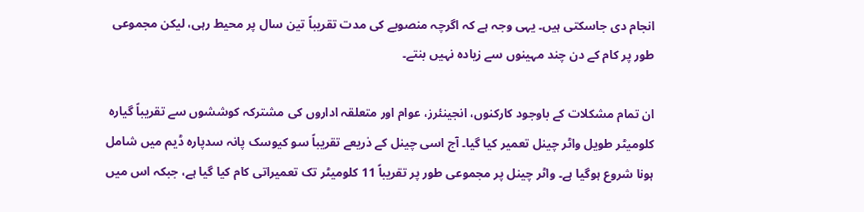انجام دی جاسکتی ہیں۔ یہی وجہ ہے کہ اگرچہ منصوبے کی مدت تقریباً تین سال پر محیط رہی، لیکن مجموعی طور پر کام کے دن چند مہینوں سے زیادہ نہیں بنتے۔

ان تمام مشکلات کے باوجود کارکنوں، انجینئرز، عوام اور متعلقہ اداروں کی مشترکہ کوششوں سے تقریباً گیارہ کلومیٹر طویل واٹر چینل تعمیر کیا گیا۔ آج اسی چینل کے ذریعے تقریباً سو کیوسک پانہ سدپارہ ڈیم میں شامل ہونا شروع ہوگیا ہے۔ واٹر چینل پر مجموعی طور پر تقریباً 11 کلومیٹر تک تعمیراتی کام کیا گیا ہے، جبکہ اس میں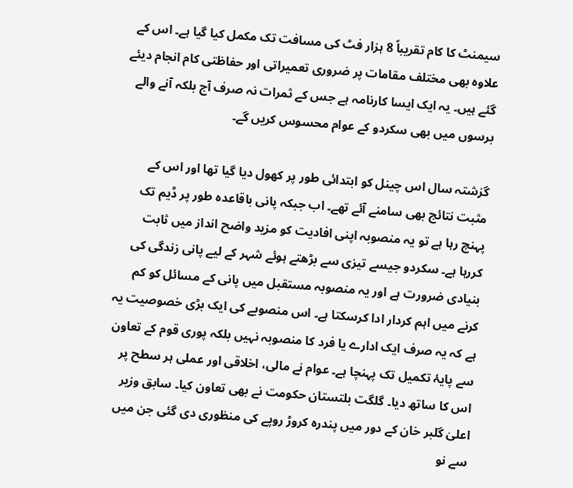سیمنٹ کا کام تقریباً 8 ہزار فٹ کی مسافت تک مکمل کیا گیا ہے۔ اس کے علاوہ بھی مختلف مقامات پر ضروری تعمیراتی اور حفاظتی کام انجام دیئے گئے ہیں۔ یہ ایک ایسا کارنامہ ہے جس کے ثمرات نہ صرف آج بلکہ آنے والے برسوں میں بھی سکردو کے عوام محسوس کریں گے۔

گزشتہ سال اس چینل کو ابتدائی طور پر کھول دیا گیا تھا اور اس کے مثبت نتائج بھی سامنے آئے تھے۔ اب جبکہ پانی باقاعدہ طور پر ڈیم تک پہنچ رہا ہے تو یہ منصوبہ اپنی افادیت کو مزید واضح انداز میں ثابت کررہا ہے۔ سکردو جیسے تیزی سے بڑھتے ہوئے شہر کے لیے پانی زندگی کی بنیادی ضرورت ہے اور یہ منصوبہ مستقبل میں پانی کے مسائل کو کم کرنے میں اہم کردار ادا کرسکتا ہے۔ اس منصوبے کی ایک بڑی خصوصیت یہ ہے کہ یہ صرف ایک ادارے یا فرد کا منصوبہ نہیں بلکہ پوری قوم کے تعاون سے پایۂ تکمیل تک پہنچا ہے۔ عوام نے مالی، اخلاقی اور عملی ہر سطح پر اس کا ساتھ دیا۔ گلگت بلتستان حکومت نے بھی تعاون کیا۔ سابق وزیر اعلیٰ گلبر خان کے دور میں پندرہ کروڑ روپے کی منظوری دی گئی جن میں سے نو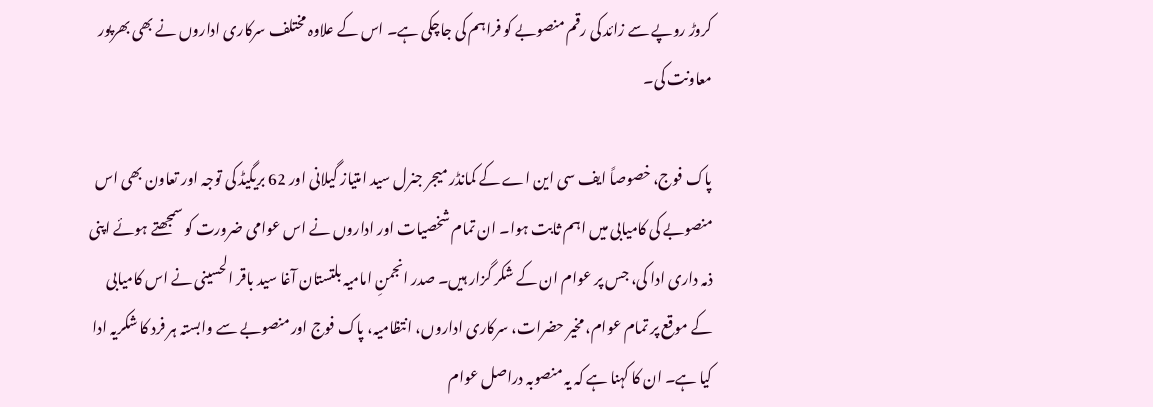کروڑ روپے سے زائد کی رقم منصوبے کو فراہم کی جاچکی ہے۔ اس کے علاوہ مختلف سرکاری اداروں نے بھی بھرپور معاونت کی۔

پاک فوج، خصوصاً ایف سی این اے کے کمانڈر میجر جنرل سید امتیاز گیلانی اور 62 بریگیڈ کی توجہ اور تعاون بھی اس منصوبے کی کامیابی میں اہم ثابت ہوا۔ ان تمام شخصیات اور اداروں نے اس عوامی ضرورت کو سمجھتے ہوئے اپنی ذمہ داری ادا کی، جس پر عوام ان کے شکر گزار ہیں۔ صدر انجمنِ امامیہ بلتستان آغا سید باقر الحسینی نے اس کامیابی کے موقع پر تمام عوام، مخیر حضرات، سرکاری اداروں، انتظامیہ، پاک فوج اور منصوبے سے وابستہ ہر فرد کا شکریہ ادا کیا ہے۔ ان کا کہنا ہے کہ یہ منصوبہ دراصل عوام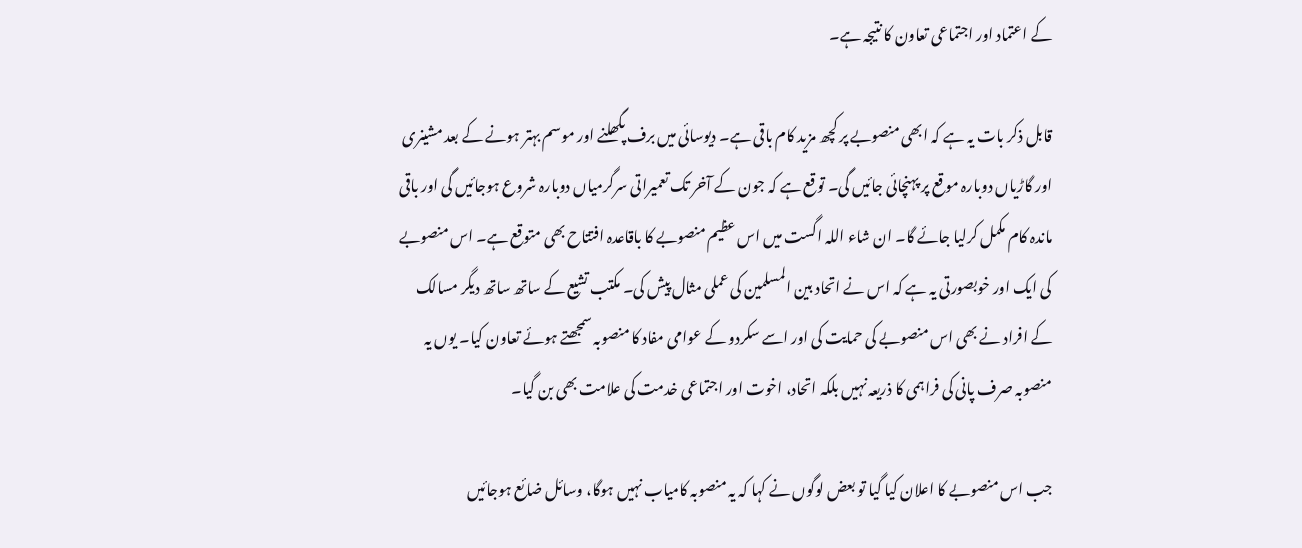کے اعتماد اور اجتماعی تعاون کا نتیجہ ہے۔

قابل ذکر بات یہ ہے کہ ابھی منصوبے پر کچھ مزید کام باقی ہے۔ دیوسائی میں برف پگھلنے اور موسم بہتر ہونے کے بعد مشینری اور گاڑیاں دوبارہ موقع پر پہنچائی جائیں گی۔ توقع ہے کہ جون کے آخر تک تعمیراتی سرگرمیاں دوبارہ شروع ہوجائیں گی اور باقی ماندہ کام مکمل کرلیا جائے گا۔ ان شاء اللہ اگست میں اس عظیم منصوبے کا باقاعدہ افتتاح بھی متوقع ہے۔ اس منصوبے کی ایک اور خوبصورتی یہ ہے کہ اس نے اتحاد بین المسلمین کی عملی مثال پیش کی۔ مکتب تشیع کے ساتھ ساتھ دیگر مسالک کے افراد نے بھی اس منصوبے کی حمایت کی اور اسے سکردو کے عوامی مفاد کا منصوبہ سمجھتے ہوئے تعاون کیا۔ یوں یہ منصوبہ صرف پانی کی فراہمی کا ذریعہ نہیں بلکہ اتحاد، اخوت اور اجتماعی خدمت کی علامت بھی بن گیا۔

جب اس منصوبے کا اعلان کیا گیا تو بعض لوگوں نے کہا کہ یہ منصوبہ کامیاب نہیں ہوگا، وسائل ضائع ہوجائیں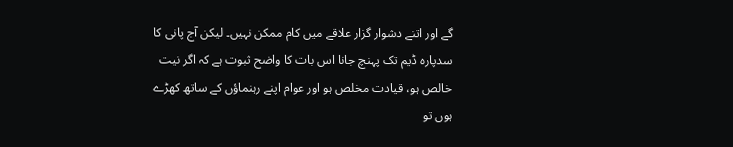گے اور اتنے دشوار گزار علاقے میں کام ممکن نہیں۔ لیکن آج پانی کا سدپارہ ڈیم تک پہنچ جانا اس بات کا واضح ثبوت ہے کہ اگر نیت خالص ہو، قیادت مخلص ہو اور عوام اپنے رہنماؤں کے ساتھ کھڑے ہوں تو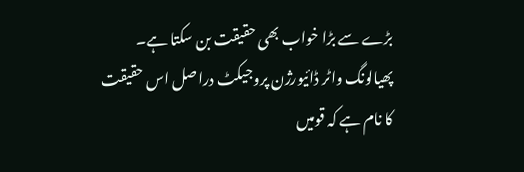بڑے سے بڑا خواب بھی حقیقت بن سکتا ہے۔ پھیالونگ واٹر ڈائیورژن پروجیکٹ دراصل اس حقیقت کا نام ہے کہ قومیں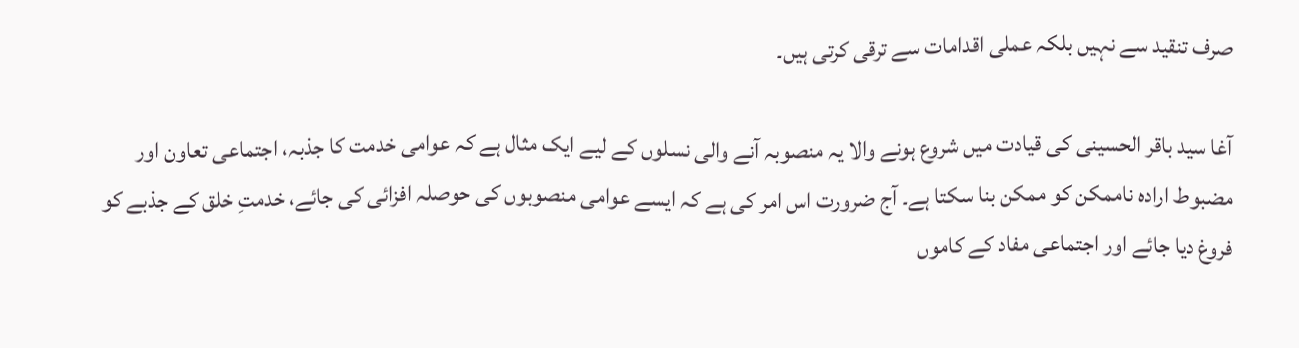صرف تنقید سے نہیں بلکہ عملی اقدامات سے ترقی کرتی ہیں۔

آغا سید باقر الحسینی کی قیادت میں شروع ہونے والا یہ منصوبہ آنے والی نسلوں کے لیے ایک مثال ہے کہ عوامی خدمت کا جذبہ، اجتماعی تعاون اور مضبوط ارادہ ناممکن کو ممکن بنا سکتا ہے۔ آج ضرورت اس امر کی ہے کہ ایسے عوامی منصوبوں کی حوصلہ افزائی کی جائے، خدمتِ خلق کے جذبے کو فروغ دیا جائے اور اجتماعی مفاد کے کاموں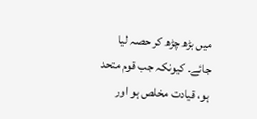میں بڑھ چڑھ کر حصہ لیا جائے۔ کیونکہ جب قوم متحد ہو، قیادت مخلص ہو اور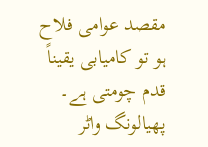مقصد عوامی فلاح ہو تو کامیابی یقیناً قدم چومتی ہے۔ پھیالونگ واٹر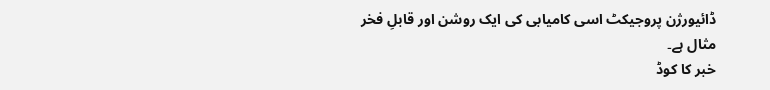ڈائیورژن پروجیکٹ اسی کامیابی کی ایک روشن اور قابلِ فخر مثال ہے۔
خبر کا کوڈ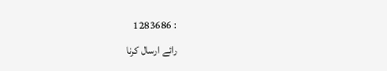: 1283686
رائے ارسال کرنا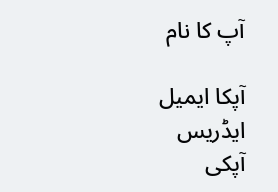آپ کا نام

آپکا ایمیل ایڈریس
آپکی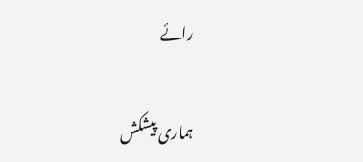رائے

ہماری پیشکش